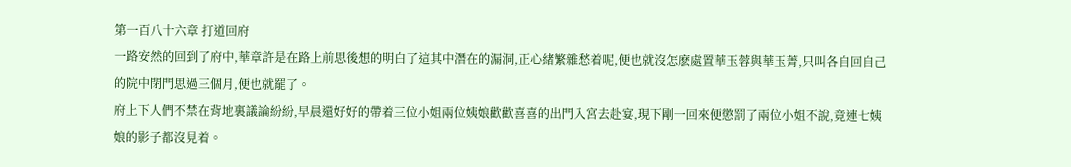第一百八十六章 打道回府
一路安然的回到了府中,華章許是在路上前思後想的明白了這其中潛在的漏洞,正心緒繁雜愁着呢,便也就沒怎麽處置華玉蓉與華玉菁,只叫各自回自己的院中閉門思過三個月,便也就罷了。
府上下人們不禁在背地裏議論紛紛,早晨還好好的帶着三位小姐兩位姨娘歡歡喜喜的出門入宮去赴宴,現下剛一回來便懲罰了兩位小姐不說,竟連七姨娘的影子都沒見着。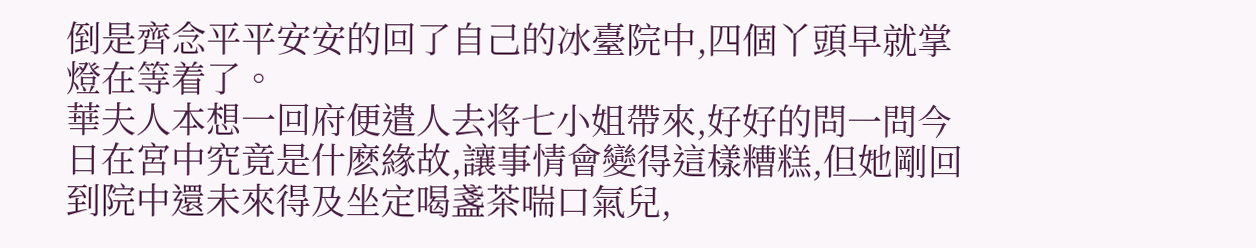倒是齊念平平安安的回了自己的冰臺院中,四個丫頭早就掌燈在等着了。
華夫人本想一回府便遣人去将七小姐帶來,好好的問一問今日在宮中究竟是什麽緣故,讓事情會變得這樣糟糕,但她剛回到院中還未來得及坐定喝盞茶喘口氣兒,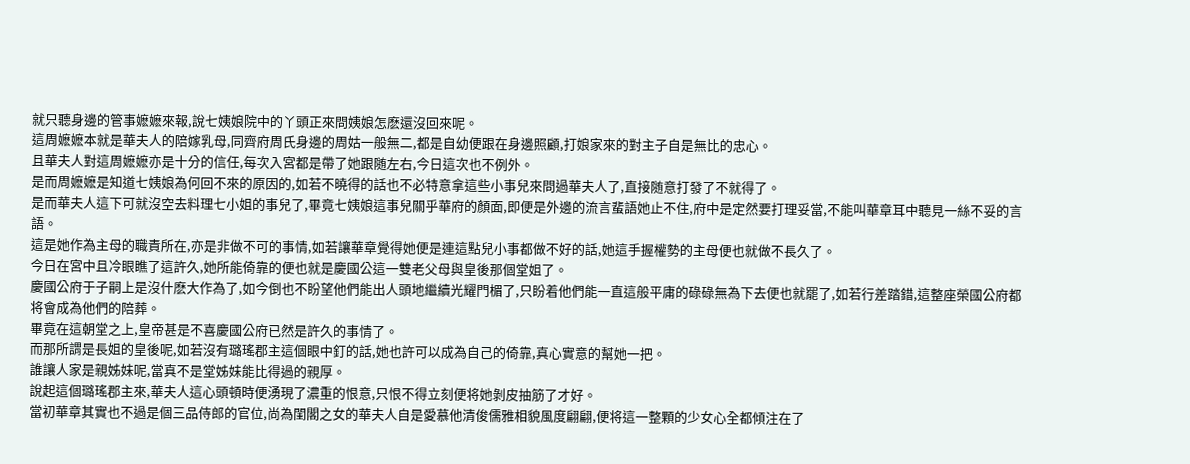就只聽身邊的管事嬷嬷來報,說七姨娘院中的丫頭正來問姨娘怎麽還沒回來呢。
這周嬷嬷本就是華夫人的陪嫁乳母,同齊府周氏身邊的周姑一般無二,都是自幼便跟在身邊照顧,打娘家來的對主子自是無比的忠心。
且華夫人對這周嬷嬷亦是十分的信任,每次入宮都是帶了她跟随左右,今日這次也不例外。
是而周嬷嬷是知道七姨娘為何回不來的原因的,如若不曉得的話也不必特意拿這些小事兒來問過華夫人了,直接随意打發了不就得了。
是而華夫人這下可就沒空去料理七小姐的事兒了,畢竟七姨娘這事兒關乎華府的顏面,即便是外邊的流言蜚語她止不住,府中是定然要打理妥當,不能叫華章耳中聽見一絲不妥的言語。
這是她作為主母的職責所在,亦是非做不可的事情,如若讓華章覺得她便是連這點兒小事都做不好的話,她這手握權勢的主母便也就做不長久了。
今日在宮中且冷眼瞧了這許久,她所能倚靠的便也就是慶國公這一雙老父母與皇後那個堂姐了。
慶國公府于子嗣上是沒什麽大作為了,如今倒也不盼望他們能出人頭地繼續光耀門楣了,只盼着他們能一直這般平庸的碌碌無為下去便也就罷了,如若行差踏錯,這整座榮國公府都将會成為他們的陪葬。
畢竟在這朝堂之上,皇帝甚是不喜慶國公府已然是許久的事情了。
而那所謂是長姐的皇後呢,如若沒有璐瑤郡主這個眼中釘的話,她也許可以成為自己的倚靠,真心實意的幫她一把。
誰讓人家是親姊妹呢,當真不是堂姊妹能比得過的親厚。
說起這個璐瑤郡主來,華夫人這心頭頓時便湧現了濃重的恨意,只恨不得立刻便将她剝皮抽筋了才好。
當初華章其實也不過是個三品侍郎的官位,尚為閨閣之女的華夫人自是愛慕他清俊儒雅相貌風度翩翩,便将這一整顆的少女心全都傾注在了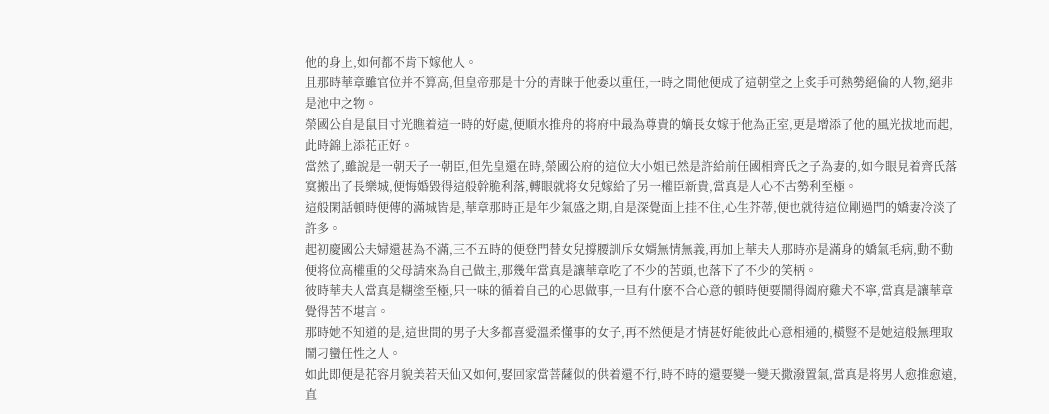他的身上,如何都不肯下嫁他人。
且那時華章雖官位并不算高,但皇帝那是十分的青睐于他委以重任,一時之間他便成了這朝堂之上炙手可熱勢絕倫的人物,絕非是池中之物。
榮國公自是鼠目寸光瞧着這一時的好處,便順水推舟的将府中最為尊貴的嫡長女嫁于他為正室,更是增添了他的風光拔地而起,此時錦上添花正好。
當然了,雖說是一朝天子一朝臣,但先皇還在時,榮國公府的這位大小姐已然是許給前任國相齊氏之子為妻的,如今眼見着齊氏落寞搬出了長樂城,便悔婚毀得這般幹脆利落,轉眼就将女兒嫁給了另一權臣新貴,當真是人心不古勢利至極。
這般閑話頓時便傳的滿城皆是,華章那時正是年少氣盛之期,自是深覺面上挂不住,心生芥蒂,便也就待這位剛過門的嬌妻冷淡了許多。
起初慶國公夫婦還甚為不滿,三不五時的便登門替女兒撐腰訓斥女婿無情無義,再加上華夫人那時亦是滿身的嬌氣毛病,動不動便将位高權重的父母請來為自己做主,那幾年當真是讓華章吃了不少的苦頭,也落下了不少的笑柄。
彼時華夫人當真是糊塗至極,只一味的循着自己的心思做事,一旦有什麽不合心意的頓時便要鬧得阖府雞犬不寧,當真是讓華章覺得苦不堪言。
那時她不知道的是,這世間的男子大多都喜愛溫柔懂事的女子,再不然便是才情甚好能彼此心意相通的,橫豎不是她這般無理取鬧刁蠻任性之人。
如此即便是花容月貌美若天仙又如何,娶回家當菩薩似的供着還不行,時不時的還要變一變天撒潑置氣,當真是将男人愈推愈遠,直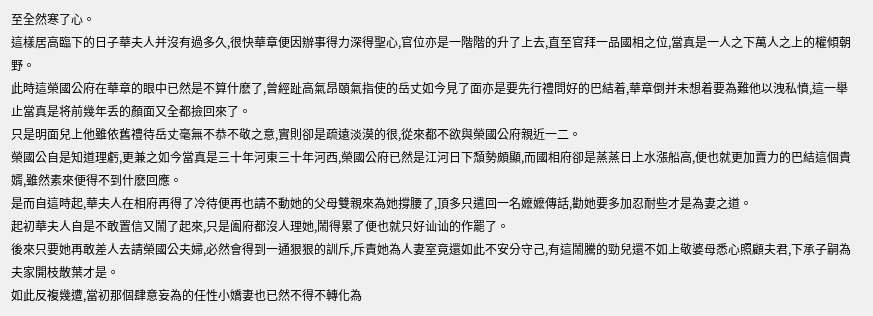至全然寒了心。
這樣居高臨下的日子華夫人并沒有過多久,很快華章便因辦事得力深得聖心,官位亦是一階階的升了上去,直至官拜一品國相之位,當真是一人之下萬人之上的權傾朝野。
此時這榮國公府在華章的眼中已然是不算什麽了,曾經趾高氣昂頤氣指使的岳丈如今見了面亦是要先行禮問好的巴結着,華章倒并未想着要為難他以洩私憤,這一舉止當真是将前幾年丢的顏面又全都撿回來了。
只是明面兒上他雖依舊禮待岳丈毫無不恭不敬之意,實則卻是疏遠淡漠的很,從來都不欲與榮國公府親近一二。
榮國公自是知道理虧,更兼之如今當真是三十年河東三十年河西,榮國公府已然是江河日下頹勢頗顯,而國相府卻是蒸蒸日上水漲船高,便也就更加賣力的巴結這個貴婿,雖然素來便得不到什麽回應。
是而自這時起,華夫人在相府再得了冷待便再也請不動她的父母雙親來為她撐腰了,頂多只遣回一名嬷嬷傳話,勸她要多加忍耐些才是為妻之道。
起初華夫人自是不敢置信又鬧了起來,只是阖府都沒人理她,鬧得累了便也就只好讪讪的作罷了。
後來只要她再敢差人去請榮國公夫婦,必然會得到一通狠狠的訓斥,斥責她為人妻室竟還如此不安分守己,有這鬧騰的勁兒還不如上敬婆母悉心照顧夫君,下承子嗣為夫家開枝散葉才是。
如此反複幾遭,當初那個肆意妄為的任性小嬌妻也已然不得不轉化為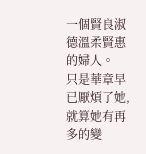一個賢良淑德溫柔賢惠的婦人。
只是華章早已厭煩了她,就算她有再多的變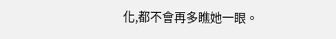化,都不會再多瞧她一眼。